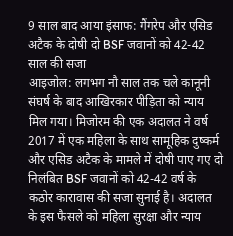9 साल बाद आया इंसाफ: गैंगरेप और एसिड अटैक के दोषी दो BSF जवानों को 42-42 साल की सजा
आइजोल: लगभग नौ साल तक चले कानूनी संघर्ष के बाद आखिरकार पीड़िता को न्याय मिल गया। मिजोरम की एक अदालत ने वर्ष 2017 में एक महिला के साथ सामूहिक दुष्कर्म और एसिड अटैक के मामले में दोषी पाए गए दो निलंबित BSF जवानों को 42-42 वर्ष के कठोर कारावास की सजा सुनाई है। अदालत के इस फैसले को महिला सुरक्षा और न्याय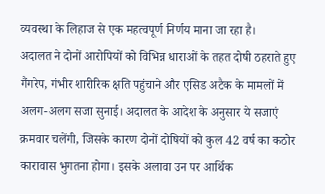व्यवस्था के लिहाज से एक महत्वपूर्ण निर्णय माना जा रहा है।
अदालत ने दोनों आरोपियों को विभिन्न धाराओं के तहत दोषी ठहराते हुए गैंगरेप, गंभीर शारीरिक क्षति पहुंचाने और एसिड अटैक के मामलों में अलग-अलग सजा सुनाई। अदालत के आदेश के अनुसार ये सजाएं क्रमवार चलेंगी, जिसके कारण दोनों दोषियों को कुल 42 वर्ष का कठोर कारावास भुगतना होगा। इसके अलावा उन पर आर्थिक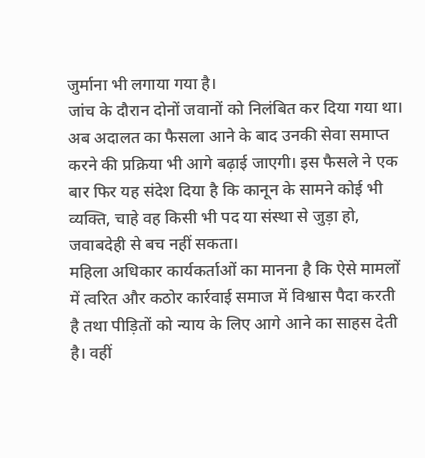जुर्माना भी लगाया गया है।
जांच के दौरान दोनों जवानों को निलंबित कर दिया गया था। अब अदालत का फैसला आने के बाद उनकी सेवा समाप्त करने की प्रक्रिया भी आगे बढ़ाई जाएगी। इस फैसले ने एक बार फिर यह संदेश दिया है कि कानून के सामने कोई भी व्यक्ति, चाहे वह किसी भी पद या संस्था से जुड़ा हो, जवाबदेही से बच नहीं सकता।
महिला अधिकार कार्यकर्ताओं का मानना है कि ऐसे मामलों में त्वरित और कठोर कार्रवाई समाज में विश्वास पैदा करती है तथा पीड़ितों को न्याय के लिए आगे आने का साहस देती है। वहीं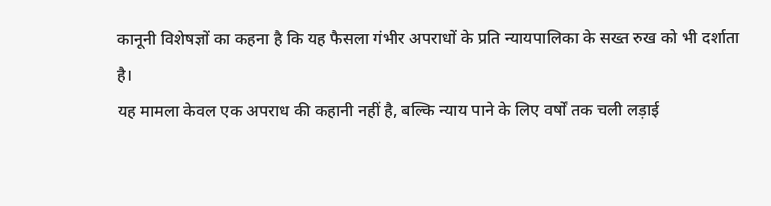कानूनी विशेषज्ञों का कहना है कि यह फैसला गंभीर अपराधों के प्रति न्यायपालिका के सख्त रुख को भी दर्शाता है।
यह मामला केवल एक अपराध की कहानी नहीं है, बल्कि न्याय पाने के लिए वर्षों तक चली लड़ाई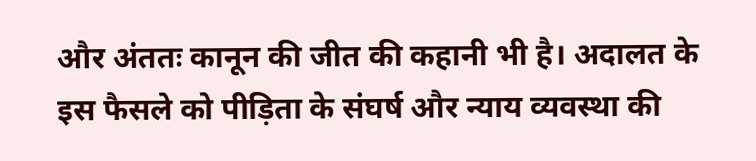और अंततः कानून की जीत की कहानी भी है। अदालत के इस फैसले को पीड़िता के संघर्ष और न्याय व्यवस्था की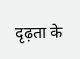दृढ़ता के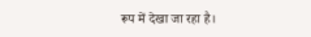रूप में देखा जा रहा है।